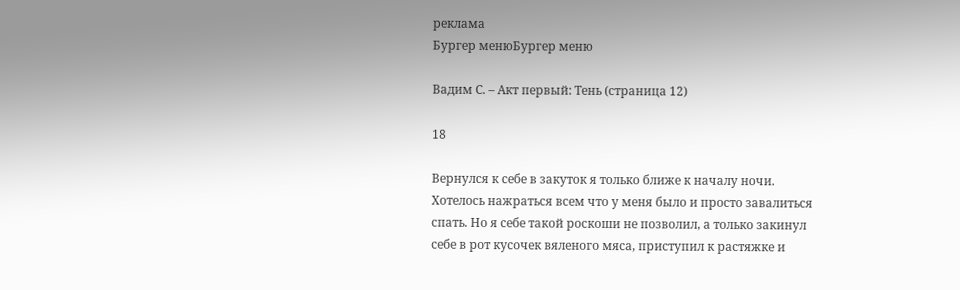реклама
Бургер менюБургер меню

Вадим С. – Акт первый: Тень (страница 12)

18

Вернулся к себе в закуток я только ближе к началу ночи. Хотелось нажраться всем что у меня было и просто завалиться спать. Но я себе такой роскоши не позволил, а только закинул себе в рот кусочек вяленого мяса, приступил к растяжке и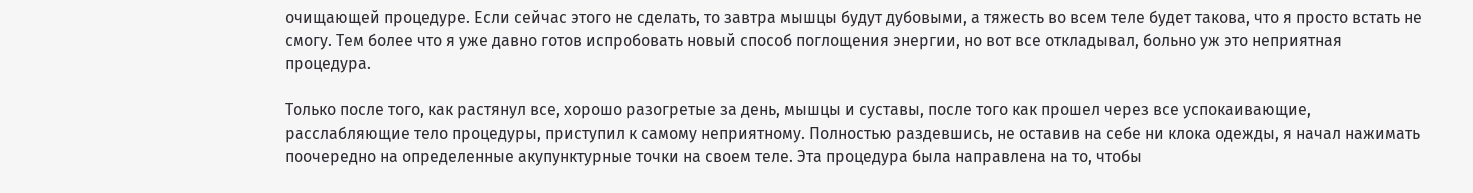очищающей процедуре. Если сейчас этого не сделать, то завтра мышцы будут дубовыми, а тяжесть во всем теле будет такова, что я просто встать не смогу. Тем более что я уже давно готов испробовать новый способ поглощения энергии, но вот все откладывал, больно уж это неприятная процедура.

Только после того, как растянул все, хорошо разогретые за день, мышцы и суставы, после того как прошел через все успокаивающие, расслабляющие тело процедуры, приступил к самому неприятному. Полностью раздевшись, не оставив на себе ни клока одежды, я начал нажимать поочередно на определенные акупунктурные точки на своем теле. Эта процедура была направлена на то, чтобы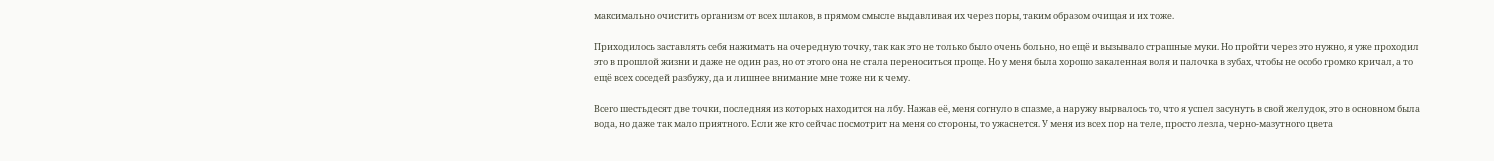максимально очистить организм от всех шлаков, в прямом смысле выдавливая их через поры, таким образом очищая и их тоже.

Приходилось заставлять себя нажимать на очередную точку, так как это не только было очень больно, но ещё и вызывало страшные муки. Но пройти через это нужно, я уже проходил это в прошлой жизни и даже не один раз, но от этого она не стала переноситься проще. Но у меня была хорошо закаленная воля и палочка в зубах, чтобы не особо громко кричал, а то ещё всех соседей разбужу, да и лишнее внимание мне тоже ни к чему.

Всего шестьдесят две точки, последняя из которых находится на лбу. Нажав её, меня согнуло в спазме, а наружу вырвалось то, что я успел засунуть в свой желудок, это в основном была вода, но даже так мало приятного. Если же кто сейчас посмотрит на меня со стороны, то ужаснется. У меня из всех пор на теле, просто лезла, черно-мазутного цвета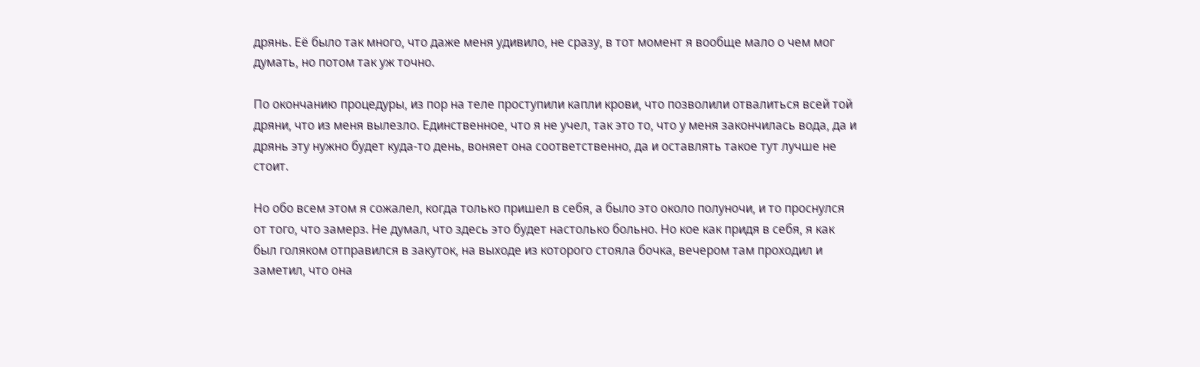дрянь. Её было так много, что даже меня удивило, не сразу, в тот момент я вообще мало о чем мог думать, но потом так уж точно.

По окончанию процедуры, из пор на теле проступили капли крови, что позволили отвалиться всей той дряни, что из меня вылезло. Единственное, что я не учел, так это то, что у меня закончилась вода, да и дрянь эту нужно будет куда-то день, воняет она соответственно, да и оставлять такое тут лучше не стоит.

Но обо всем этом я сожалел, когда только пришел в себя, а было это около полуночи, и то проснулся от того, что замерз. Не думал, что здесь это будет настолько больно. Но кое как придя в себя, я как был голяком отправился в закуток, на выходе из которого стояла бочка, вечером там проходил и заметил, что она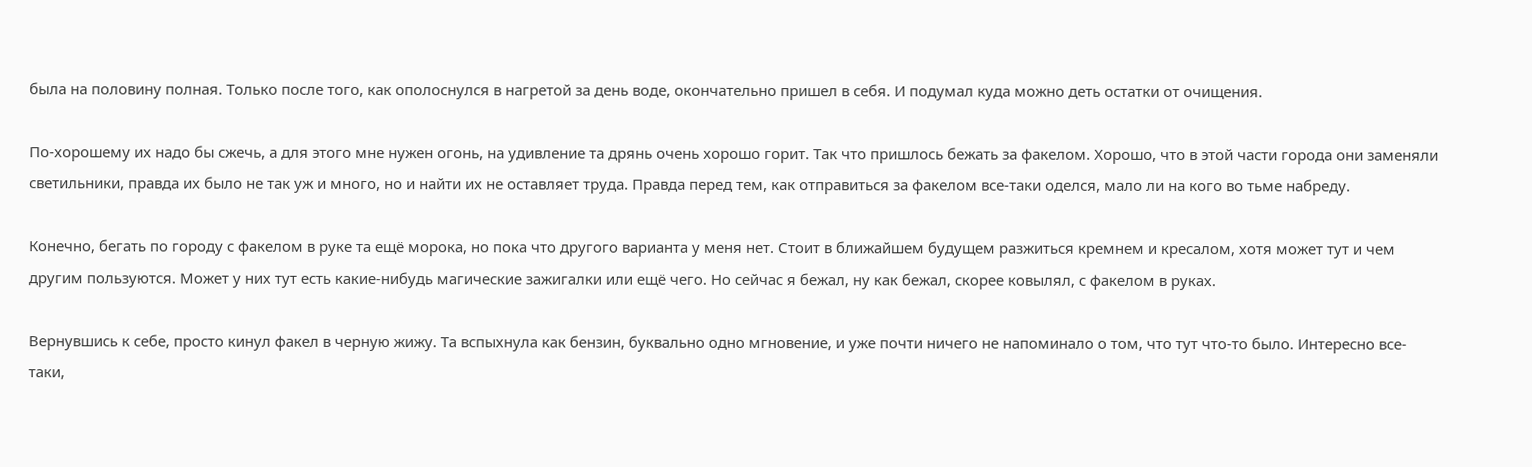была на половину полная. Только после того, как ополоснулся в нагретой за день воде, окончательно пришел в себя. И подумал куда можно деть остатки от очищения.

По-хорошему их надо бы сжечь, а для этого мне нужен огонь, на удивление та дрянь очень хорошо горит. Так что пришлось бежать за факелом. Хорошо, что в этой части города они заменяли светильники, правда их было не так уж и много, но и найти их не оставляет труда. Правда перед тем, как отправиться за факелом все-таки оделся, мало ли на кого во тьме набреду.

Конечно, бегать по городу с факелом в руке та ещё морока, но пока что другого варианта у меня нет. Стоит в ближайшем будущем разжиться кремнем и кресалом, хотя может тут и чем другим пользуются. Может у них тут есть какие-нибудь магические зажигалки или ещё чего. Но сейчас я бежал, ну как бежал, скорее ковылял, с факелом в руках.

Вернувшись к себе, просто кинул факел в черную жижу. Та вспыхнула как бензин, буквально одно мгновение, и уже почти ничего не напоминало о том, что тут что-то было. Интересно все-таки,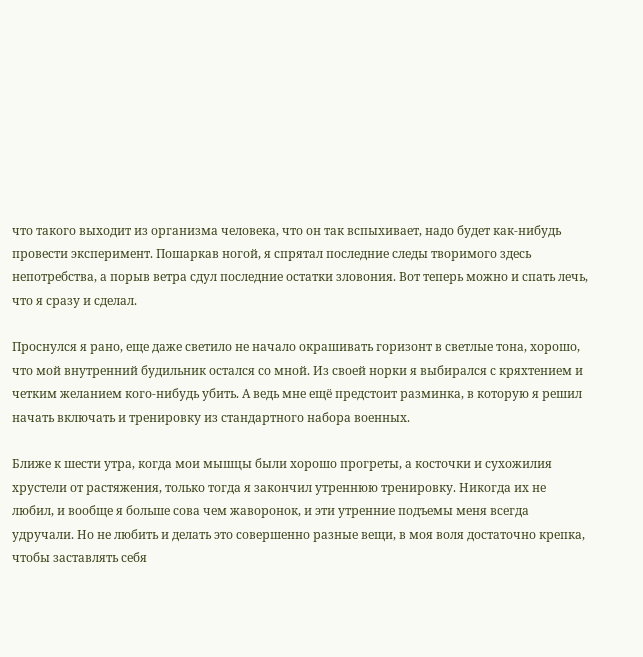что такого выходит из организма человека, что он так вспыхивает, надо будет как-нибудь провести эксперимент. Пошаркав ногой, я спрятал последние следы творимого здесь непотребства, а порыв ветра сдул последние остатки зловония. Вот теперь можно и спать лечь, что я сразу и сделал.

Проснулся я рано, еще даже светило не начало окрашивать горизонт в светлые тона, хорошо, что мой внутренний будильник остался со мной. Из своей норки я выбирался с кряхтением и четким желанием кого-нибудь убить. А ведь мне ещё предстоит разминка, в которую я решил начать включать и тренировку из стандартного набора военных.

Ближе к шести утра, когда мои мышцы были хорошо прогреты, а косточки и сухожилия хрустели от растяжения, только тогда я закончил утреннюю тренировку. Никогда их не любил, и вообще я больше сова чем жаворонок, и эти утренние подъемы меня всегда удручали. Но не любить и делать это совершенно разные вещи, в моя воля достаточно крепка, чтобы заставлять себя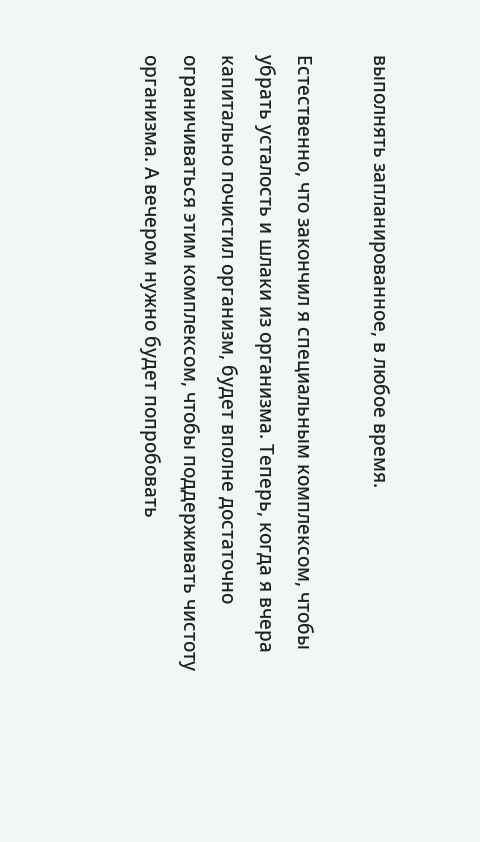выполнять запланированное, в любое время.

Естественно, что закончил я специальным комплексом, чтобы убрать усталость и шлаки из организма. Теперь, когда я вчера капитально почистил организм, будет вполне достаточно ограничиваться этим комплексом, чтобы поддерживать чистоту организма. А вечером нужно будет попробовать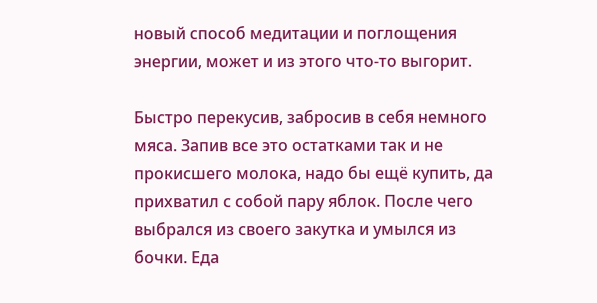новый способ медитации и поглощения энергии, может и из этого что-то выгорит.

Быстро перекусив, забросив в себя немного мяса. Запив все это остатками так и не прокисшего молока, надо бы ещё купить, да прихватил с собой пару яблок. После чего выбрался из своего закутка и умылся из бочки. Еда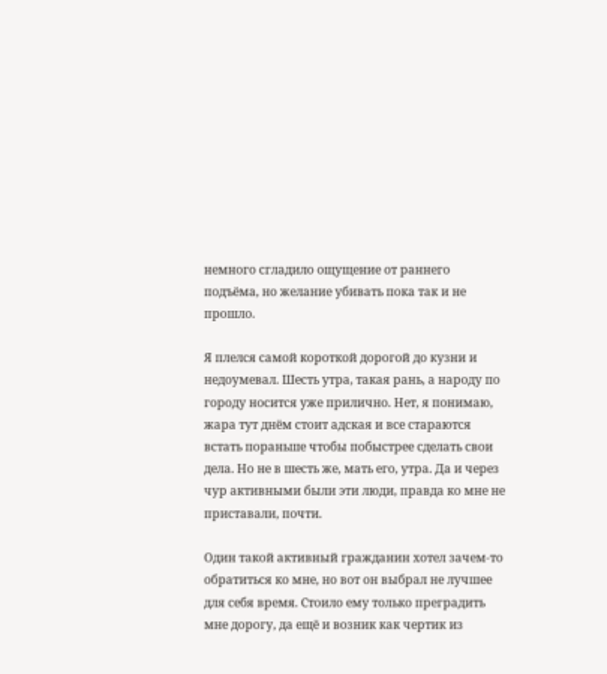немного сгладило ощущение от раннего подъёма, но желание убивать пока так и не прошло.

Я плелся самой короткой дорогой до кузни и недоумевал. Шесть утра, такая рань, а народу по городу носится уже прилично. Нет, я понимаю, жара тут днём стоит адская и все стараются встать пораньше чтобы побыстрее сделать свои дела. Но не в шесть же, мать его, утра. Да и через чур активными были эти люди, правда ко мне не приставали, почти.

Один такой активный гражданин хотел зачем-то обратиться ко мне, но вот он выбрал не лучшее для себя время. Стоило ему только преградить мне дорогу, да ещё и возник как чертик из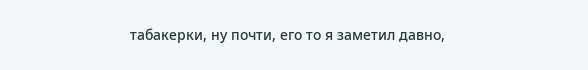табакерки, ну почти, его то я заметил давно,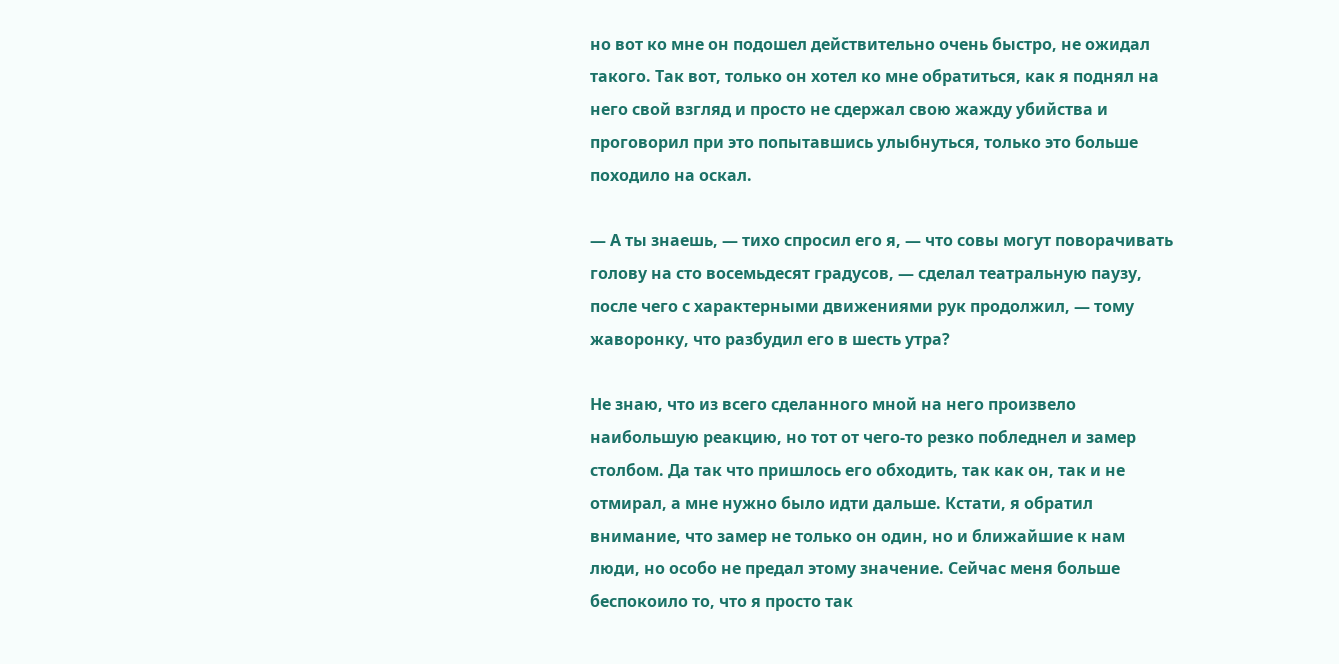но вот ко мне он подошел действительно очень быстро, не ожидал такого. Так вот, только он хотел ко мне обратиться, как я поднял на него свой взгляд и просто не сдержал свою жажду убийства и проговорил при это попытавшись улыбнуться, только это больше походило на оскал.

— А ты знаешь, — тихо спросил его я, — что совы могут поворачивать голову на сто восемьдесят градусов, — сделал театральную паузу, после чего с характерными движениями рук продолжил, — тому жаворонку, что разбудил его в шесть утра?

Не знаю, что из всего сделанного мной на него произвело наибольшую реакцию, но тот от чего-то резко побледнел и замер столбом. Да так что пришлось его обходить, так как он, так и не отмирал, а мне нужно было идти дальше. Кстати, я обратил внимание, что замер не только он один, но и ближайшие к нам люди, но особо не предал этому значение. Сейчас меня больше беспокоило то, что я просто так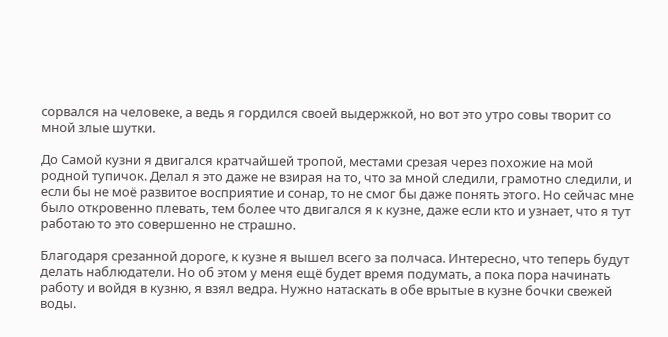сорвался на человеке, а ведь я гордился своей выдержкой, но вот это утро совы творит со мной злые шутки.

До Самой кузни я двигался кратчайшей тропой, местами срезая через похожие на мой родной тупичок. Делал я это даже не взирая на то, что за мной следили, грамотно следили, и если бы не моё развитое восприятие и сонар, то не смог бы даже понять этого. Но сейчас мне было откровенно плевать, тем более что двигался я к кузне, даже если кто и узнает, что я тут работаю то это совершенно не страшно.

Благодаря срезанной дороге, к кузне я вышел всего за полчаса. Интересно, что теперь будут делать наблюдатели. Но об этом у меня ещё будет время подумать, а пока пора начинать работу и войдя в кузню, я взял ведра. Нужно натаскать в обе врытые в кузне бочки свежей воды.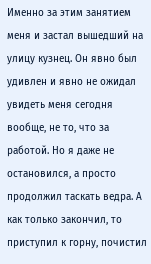Именно за этим занятием меня и застал вышедший на улицу кузнец. Он явно был удивлен и явно не ожидал увидеть меня сегодня вообще, не то, что за работой. Но я даже не остановился, а просто продолжил таскать ведра. А как только закончил, то приступил к горну, почистил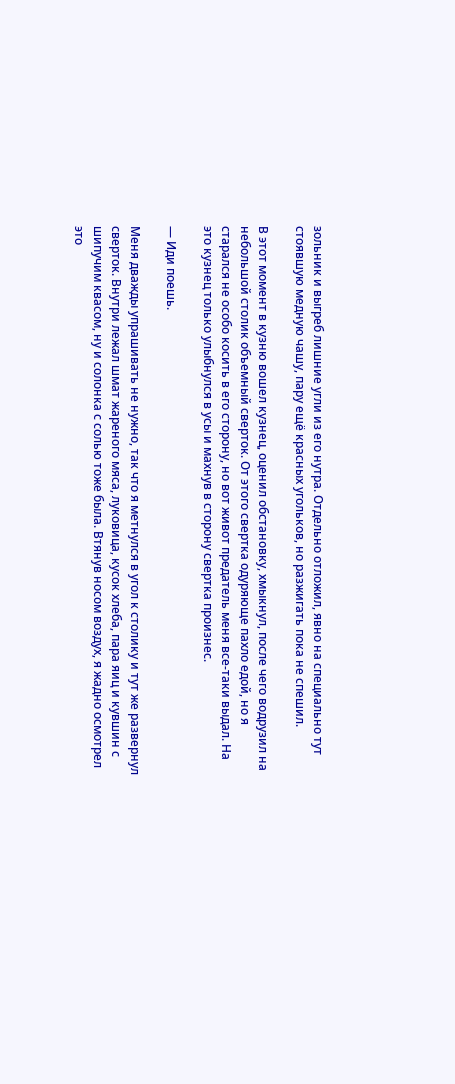зольник и выгреб лишние угли из его нутра. Отдельно отложил, явно на специально тут стоявшую медную чашу, пару ещё красных угольков, но разжигать пока не спешил.

В этот момент в кузню вошел кузнец, оценил обстановку, хмыкнул, после чего водрузил на небольшой столик объемный сверток. От этого свертка одуряюще пахло едой, но я старался не особо косить в его сторону, но вот живот предатель меня все-таки выдал. На это кузнец только улыбнулся в усы и махнув в сторону свертка произнес.

— Иди поешь.

Меня дважды упрашивать не нужно, так что я метнулся в угол к столику и тут же развернул сверток. Внутри лежал шмат жареного мяса, луковица, кусок хлеба, пара яиц и кувшин с шипучим квасом, ну и солонка с солью тоже была. Втянув носом воздух, я жадно осмотрел это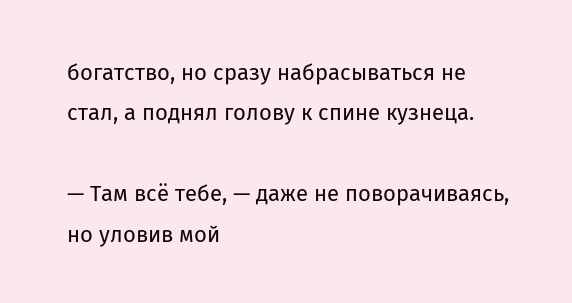богатство, но сразу набрасываться не стал, а поднял голову к спине кузнеца.

— Там всё тебе, — даже не поворачиваясь, но уловив мой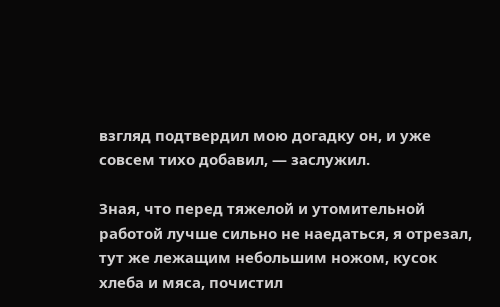взгляд подтвердил мою догадку он, и уже совсем тихо добавил, — заслужил.

Зная, что перед тяжелой и утомительной работой лучше сильно не наедаться, я отрезал, тут же лежащим небольшим ножом, кусок хлеба и мяса, почистил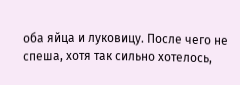оба яйца и луковицу. После чего не спеша, хотя так сильно хотелось,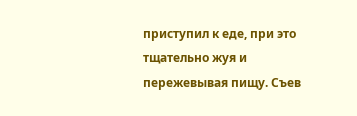приступил к еде, при это тщательно жуя и пережевывая пищу. Съев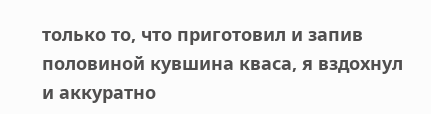только то, что приготовил и запив половиной кувшина кваса, я вздохнул и аккуратно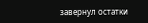завернул остатки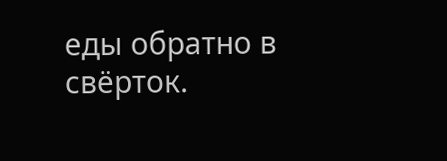еды обратно в свёрток.